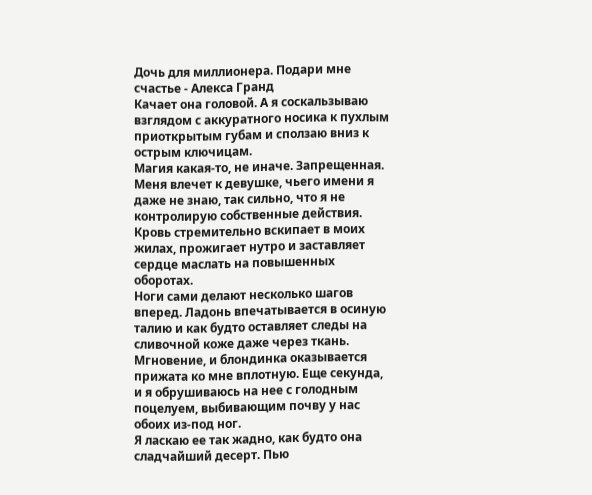Дочь для миллионера. Подари мне счастье - Алекса Гранд
Качает она головой. А я соскальзываю взглядом с аккуратного носика к пухлым приоткрытым губам и сползаю вниз к острым ключицам.
Магия какая-то, не иначе. Запрещенная.
Меня влечет к девушке, чьего имени я даже не знаю, так сильно, что я не контролирую собственные действия. Кровь стремительно вскипает в моих жилах, прожигает нутро и заставляет сердце маслать на повышенных оборотах.
Ноги сами делают несколько шагов вперед. Ладонь впечатывается в осиную талию и как будто оставляет следы на сливочной коже даже через ткань.
Мгновение, и блондинка оказывается прижата ко мне вплотную. Еще секунда, и я обрушиваюсь на нее с голодным поцелуем, выбивающим почву у нас обоих из-под ног.
Я ласкаю ее так жадно, как будто она сладчайший десерт. Пью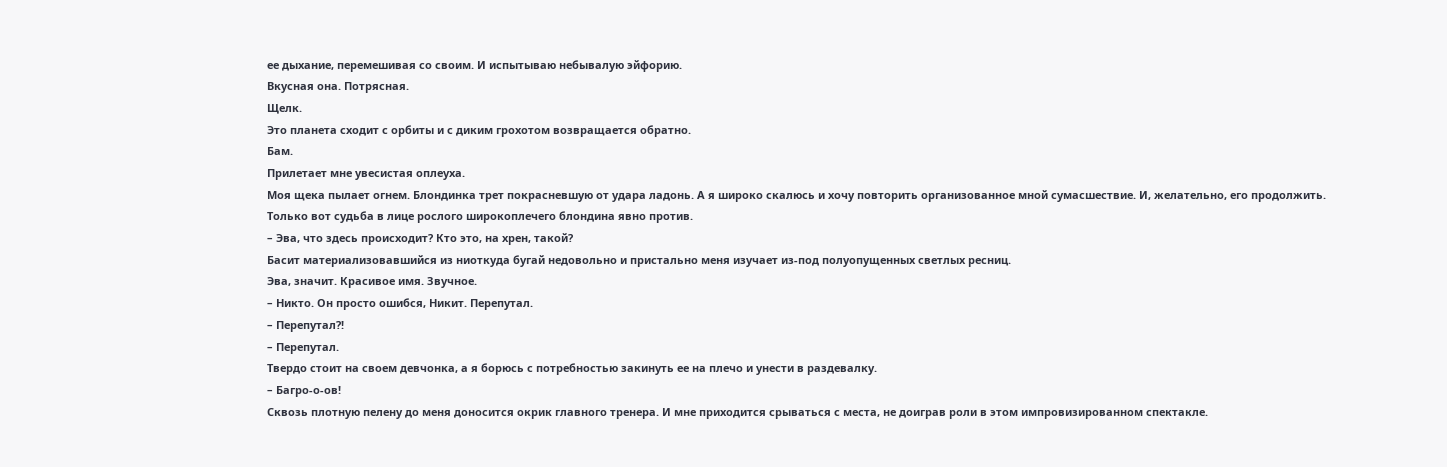ее дыхание, перемешивая со своим. И испытываю небывалую эйфорию.
Вкусная она. Потрясная.
Щелк.
Это планета сходит с орбиты и с диким грохотом возвращается обратно.
Бам.
Прилетает мне увесистая оплеуха.
Моя щека пылает огнем. Блондинка трет покрасневшую от удара ладонь. А я широко скалюсь и хочу повторить организованное мной сумасшествие. И, желательно, его продолжить.
Только вот судьба в лице рослого широкоплечего блондина явно против.
– Эва, что здесь происходит? Кто это, на хрен, такой?
Басит материализовавшийся из ниоткуда бугай недовольно и пристально меня изучает из-под полуопущенных светлых ресниц.
Эва, значит. Красивое имя. Звучное.
– Никто. Он просто ошибся, Никит. Перепутал.
– Перепутал?!
– Перепутал.
Твердо стоит на своем девчонка, а я борюсь с потребностью закинуть ее на плечо и унести в раздевалку.
– Багро-о-ов!
Сквозь плотную пелену до меня доносится окрик главного тренера. И мне приходится срываться с места, не доиграв роли в этом импровизированном спектакле.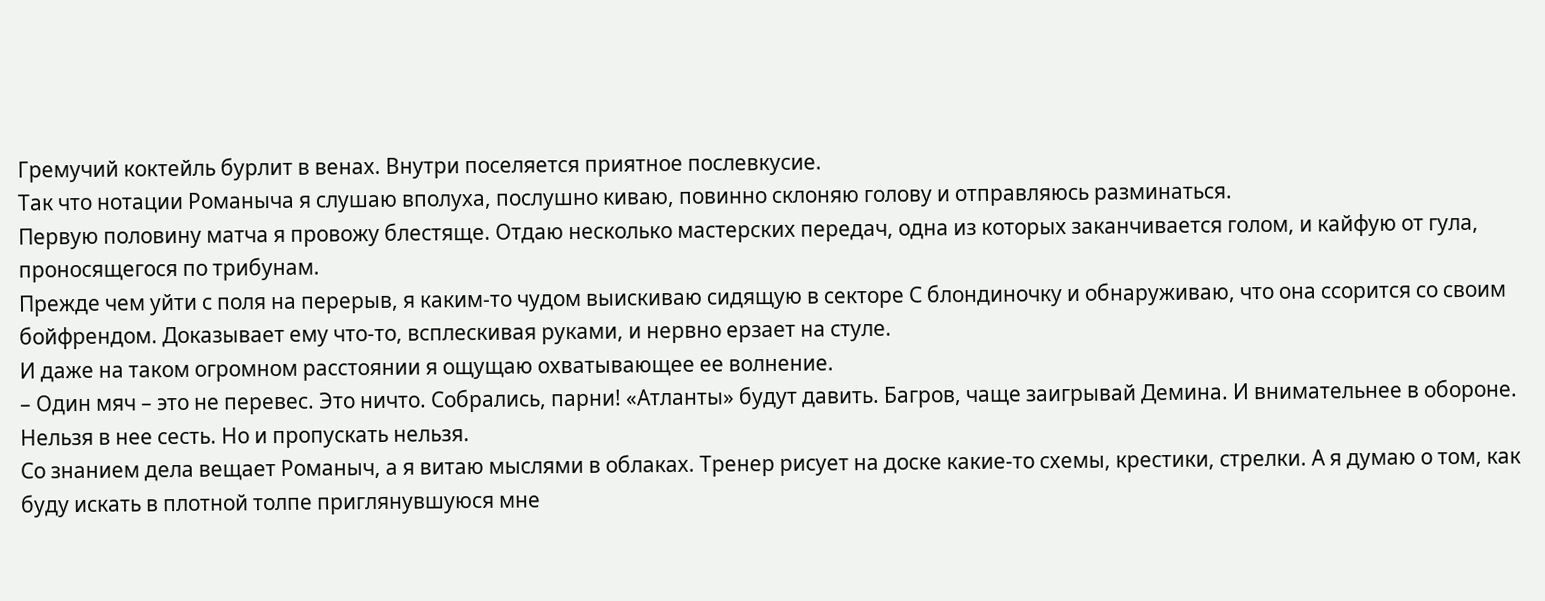Гремучий коктейль бурлит в венах. Внутри поселяется приятное послевкусие.
Так что нотации Романыча я слушаю вполуха, послушно киваю, повинно склоняю голову и отправляюсь разминаться.
Первую половину матча я провожу блестяще. Отдаю несколько мастерских передач, одна из которых заканчивается голом, и кайфую от гула, проносящегося по трибунам.
Прежде чем уйти с поля на перерыв, я каким-то чудом выискиваю сидящую в секторе С блондиночку и обнаруживаю, что она ссорится со своим бойфрендом. Доказывает ему что-то, всплескивая руками, и нервно ерзает на стуле.
И даже на таком огромном расстоянии я ощущаю охватывающее ее волнение.
– Один мяч – это не перевес. Это ничто. Собрались, парни! «Атланты» будут давить. Багров, чаще заигрывай Демина. И внимательнее в обороне. Нельзя в нее сесть. Но и пропускать нельзя.
Со знанием дела вещает Романыч, а я витаю мыслями в облаках. Тренер рисует на доске какие-то схемы, крестики, стрелки. А я думаю о том, как буду искать в плотной толпе приглянувшуюся мне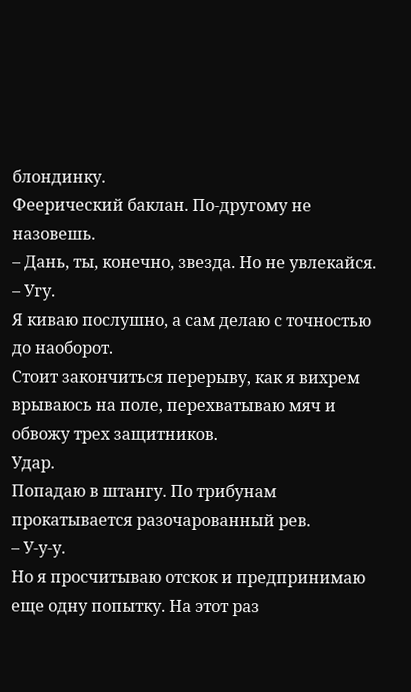блондинку.
Феерический баклан. По-другому не назовешь.
– Дань, ты, конечно, звезда. Но не увлекайся.
– Угу.
Я киваю послушно, а сам делаю с точностью до наоборот.
Стоит закончиться перерыву, как я вихрем врываюсь на поле, перехватываю мяч и обвожу трех защитников.
Удар.
Попадаю в штангу. По трибунам прокатывается разочарованный рев.
– У-у-у.
Но я просчитываю отскок и предпринимаю еще одну попытку. На этот раз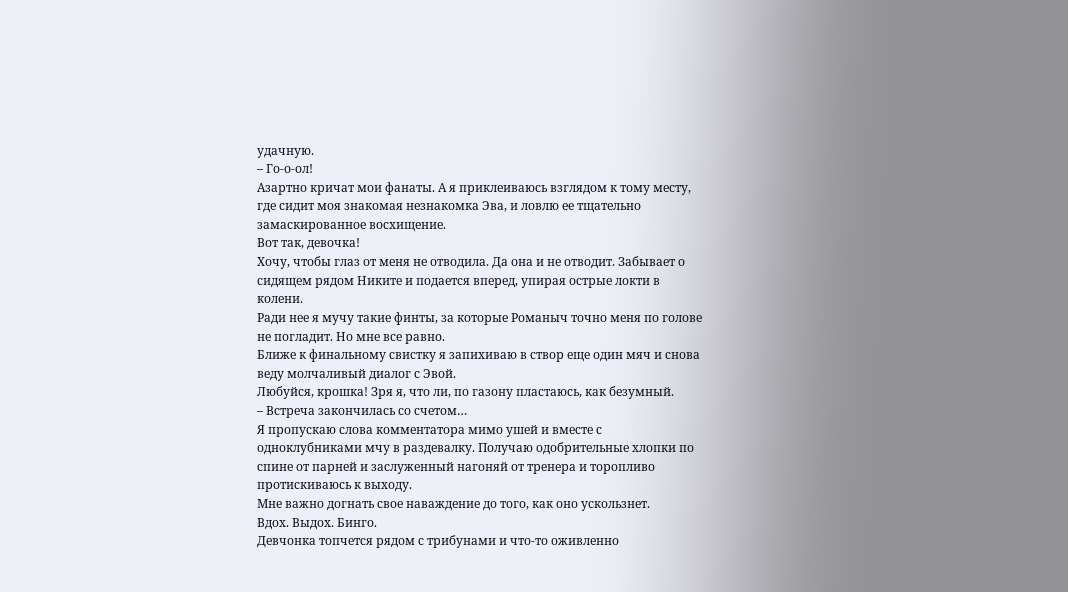удачную.
– Го-о-ол!
Азартно кричат мои фанаты. А я приклеиваюсь взглядом к тому месту, где сидит моя знакомая незнакомка Эва, и ловлю ее тщательно замаскированное восхищение.
Вот так, девочка!
Хочу, чтобы глаз от меня не отводила. Да она и не отводит. Забывает о сидящем рядом Никите и подается вперед, упирая острые локти в колени.
Ради нее я мучу такие финты, за которые Романыч точно меня по голове не погладит. Но мне все равно.
Ближе к финальному свистку я запихиваю в створ еще один мяч и снова веду молчаливый диалог с Эвой.
Любуйся, крошка! Зря я, что ли, по газону пластаюсь, как безумный.
– Встреча закончилась со счетом…
Я пропускаю слова комментатора мимо ушей и вместе с одноклубниками мчу в раздевалку. Получаю одобрительные хлопки по спине от парней и заслуженный нагоняй от тренера и торопливо протискиваюсь к выходу.
Мне важно догнать свое наваждение до того, как оно ускользнет.
Вдох. Выдох. Бинго.
Девчонка топчется рядом с трибунами и что-то оживленно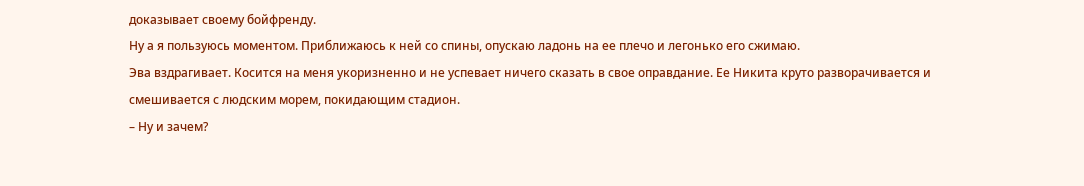доказывает своему бойфренду.
Ну а я пользуюсь моментом. Приближаюсь к ней со спины, опускаю ладонь на ее плечо и легонько его сжимаю.
Эва вздрагивает. Косится на меня укоризненно и не успевает ничего сказать в свое оправдание. Ее Никита круто разворачивается и смешивается с людским морем, покидающим стадион.
– Ну и зачем?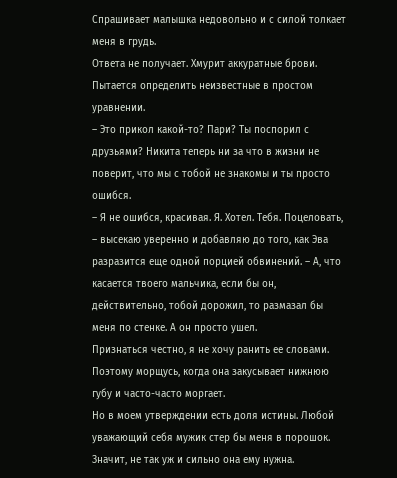Спрашивает малышка недовольно и с силой толкает меня в грудь.
Ответа не получает. Хмурит аккуратные брови. Пытается определить неизвестные в простом уравнении.
– Это прикол какой-то? Пари? Ты поспорил с друзьями? Никита теперь ни за что в жизни не поверит, что мы с тобой не знакомы и ты просто ошибся.
– Я не ошибся, красивая. Я. Хотел. Тебя. Поцеловать, – высекаю уверенно и добавляю до того, как Эва разразится еще одной порцией обвинений. – А, что касается твоего мальчика, если бы он, действительно, тобой дорожил, то размазал бы меня по стенке. А он просто ушел.
Признаться честно, я не хочу ранить ее словами. Поэтому морщусь, когда она закусывает нижнюю губу и часто-часто моргает.
Но в моем утверждении есть доля истины. Любой уважающий себя мужик стер бы меня в порошок. Значит, не так уж и сильно она ему нужна.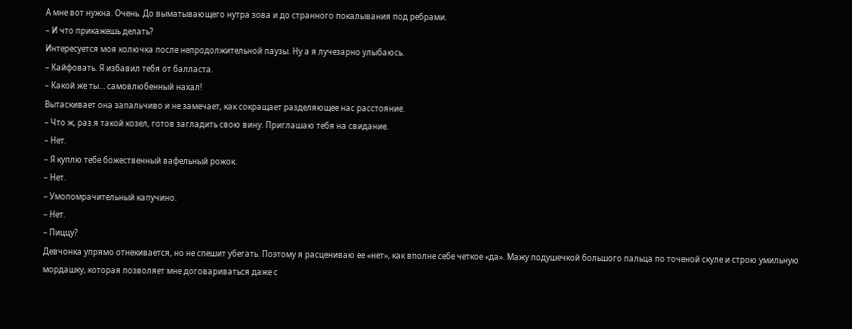А мне вот нужна. Очень. До выматывающего нутра зова и до странного покалывания под ребрами.
– И что прикажешь делать?
Интересуется моя колючка после непродолжительной паузы. Ну а я лучезарно улыбаюсь.
– Кайфовать. Я избавил тебя от балласта.
– Какой же ты… самовлюбенный нахал!
Вытаскивает она запальчиво и не замечает, как сокращает разделяющее нас расстояние.
– Что ж, раз я такой козел, готов загладить свою вину. Приглашаю тебя на свидание.
– Нет.
– Я куплю тебе божественный вафельный рожок.
– Нет.
– Умопомрачительный капучино.
– Нет.
– Пиццу?
Девчонка упрямо отнекивается, но не спешит убегать. Поэтому я расцениваю ее «нет», как вполне себе четкое «да». Мажу подушечкой большого пальца по точеной скуле и строю умильную мордашку, которая позволяет мне договариваться даже с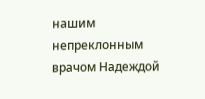нашим непреклонным врачом Надеждой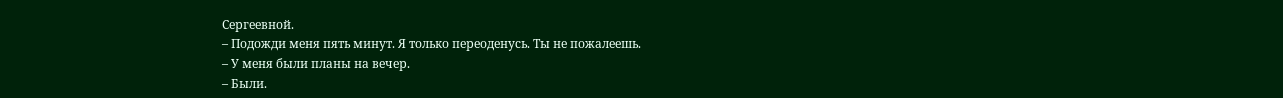Сергеевной.
– Подожди меня пять минут. Я только переоденусь. Ты не пожалеешь.
– У меня были планы на вечер.
– Были.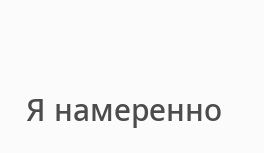Я намеренно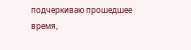подчеркиваю прошедшее время,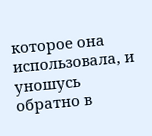которое она использовала, и уношусь обратно в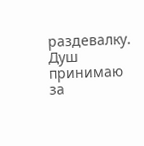раздевалку. Душ принимаю за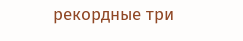рекордные три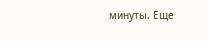минуты. Еще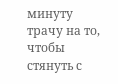минуту трачу на то, чтобы стянуть с